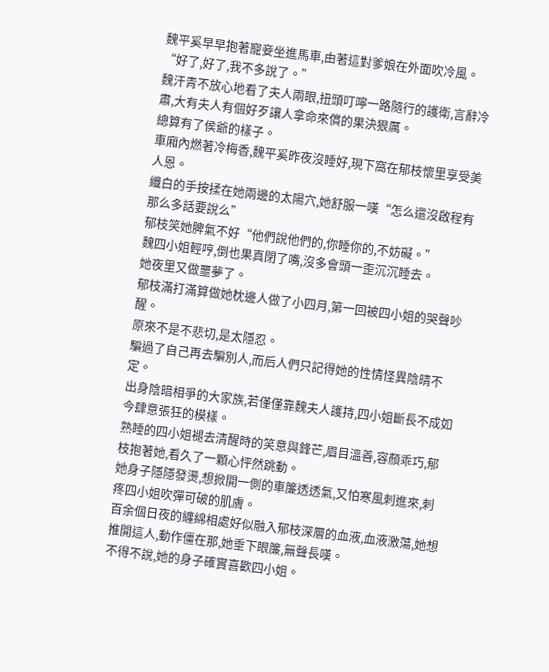魏平奚早早抱著寵妾坐進馬車,由著這對爹娘在外面吹冷風。
“好了,好了,我不多說了。”
魏汗青不放心地看了夫人兩眼,扭頭叮嚀一路隨行的護衛,言辭冷肅,大有夫人有個好歹讓人拿命來償的果決狠厲。
總算有了侯爺的樣子。
車廂內燃著冷梅香,魏平奚昨夜沒睡好,現下窩在郁枝懷里享受美人恩。
纖白的手按揉在她兩邊的太陽穴,她舒服一嘆“怎么還沒啟程有那么多話要說么”
郁枝笑她脾氣不好“他們說他們的,你睡你的,不妨礙。”
魏四小姐輕哼,倒也果真閉了嘴,沒多會頭一歪沉沉睡去。
她夜里又做噩夢了。
郁枝滿打滿算做她枕邊人做了小四月,第一回被四小姐的哭聲吵醒。
原來不是不悲切,是太隱忍。
騙過了自己再去騙別人,而后人們只記得她的性情怪異陰晴不定。
出身陰暗相爭的大家族,若僅僅靠魏夫人護持,四小姐斷長不成如今肆意張狂的模樣。
熟睡的四小姐褪去清醒時的笑意與鋒芒,眉目溫善,容顏乖巧,郁枝抱著她,看久了一顆心怦然跳動。
她身子隱隱發燙,想掀開一側的車簾透透氣,又怕寒風刺進來,刺疼四小姐吹彈可破的肌膚。
百余個日夜的纏綿相處好似融入郁枝深層的血液,血液激蕩,她想推開這人,動作僵在那,她垂下眼簾,無聲長嘆。
不得不說,她的身子確實喜歡四小姐。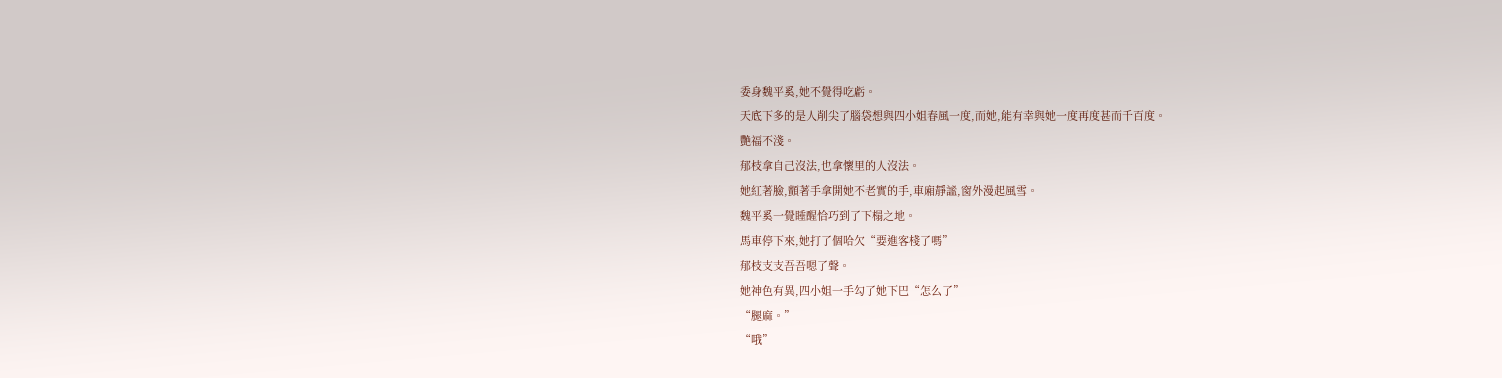委身魏平奚,她不覺得吃虧。
天底下多的是人削尖了腦袋想與四小姐春風一度,而她,能有幸與她一度再度甚而千百度。
艷福不淺。
郁枝拿自己沒法,也拿懷里的人沒法。
她紅著臉,顫著手拿開她不老實的手,車廂靜謐,窗外漫起風雪。
魏平奚一覺睡醒恰巧到了下榻之地。
馬車停下來,她打了個哈欠“要進客棧了嗎”
郁枝支支吾吾嗯了聲。
她神色有異,四小姐一手勾了她下巴“怎么了”
“腿麻。”
“哦”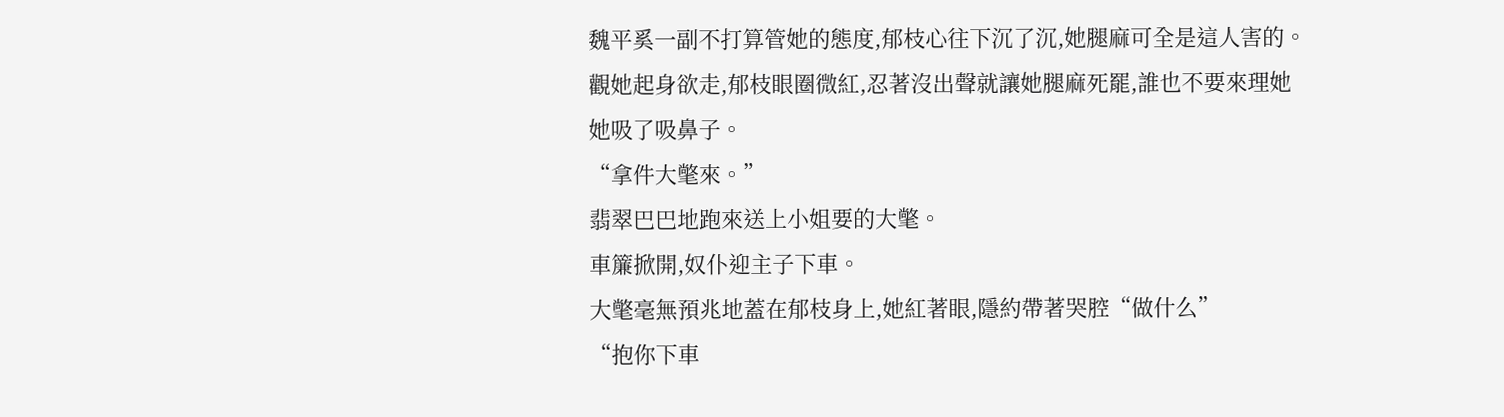魏平奚一副不打算管她的態度,郁枝心往下沉了沉,她腿麻可全是這人害的。
觀她起身欲走,郁枝眼圈微紅,忍著沒出聲就讓她腿麻死罷,誰也不要來理她
她吸了吸鼻子。
“拿件大氅來。”
翡翠巴巴地跑來送上小姐要的大氅。
車簾掀開,奴仆迎主子下車。
大氅毫無預兆地蓋在郁枝身上,她紅著眼,隱約帶著哭腔“做什么”
“抱你下車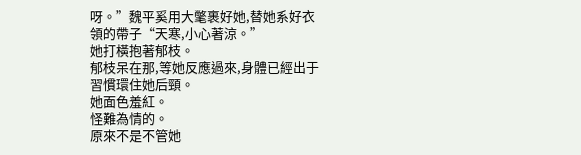呀。”魏平奚用大氅裹好她,替她系好衣領的帶子“天寒,小心著涼。”
她打橫抱著郁枝。
郁枝呆在那,等她反應過來,身體已經出于習慣環住她后頸。
她面色羞紅。
怪難為情的。
原來不是不管她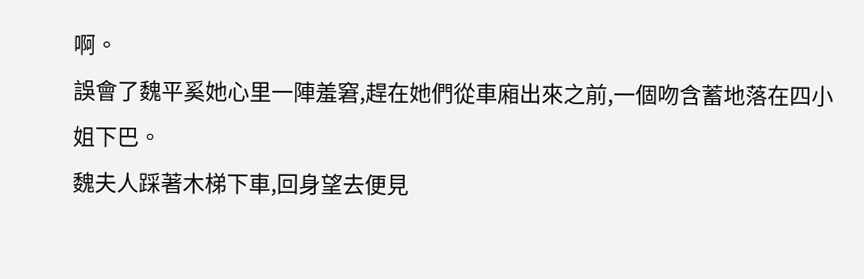啊。
誤會了魏平奚她心里一陣羞窘,趕在她們從車廂出來之前,一個吻含蓄地落在四小姐下巴。
魏夫人踩著木梯下車,回身望去便見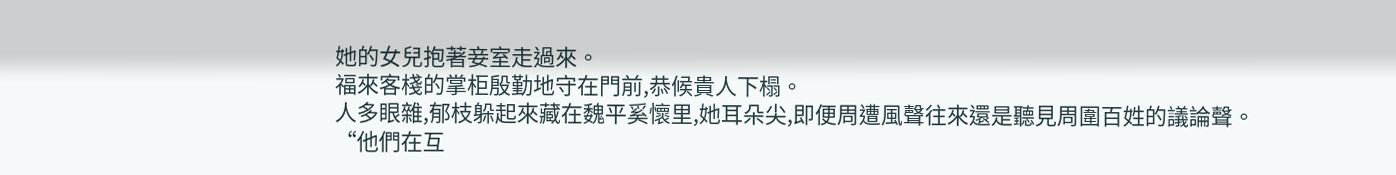她的女兒抱著妾室走過來。
福來客棧的掌柜殷勤地守在門前,恭候貴人下榻。
人多眼雜,郁枝躲起來藏在魏平奚懷里,她耳朵尖,即便周遭風聲往來還是聽見周圍百姓的議論聲。
“他們在互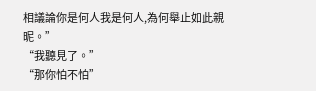相議論你是何人我是何人,為何舉止如此親昵。”
“我聽見了。”
“那你怕不怕”